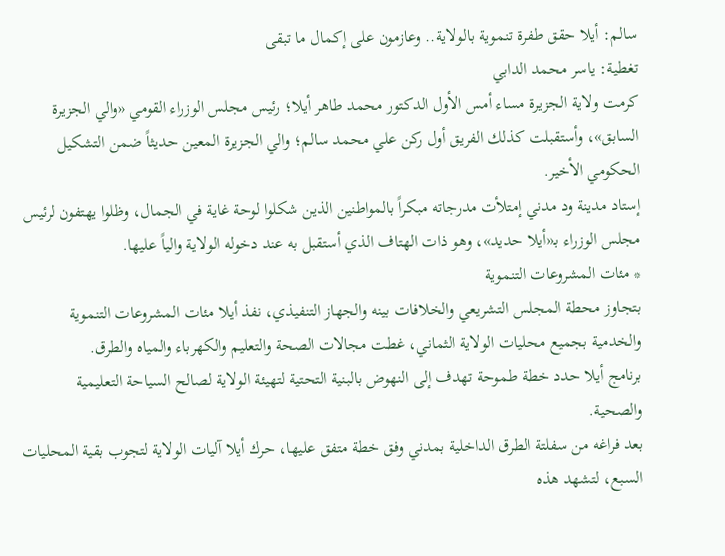سالم: أيلا حقق طفرة تنموية بالولاية.. وعازمون على إكمال ما تبقى
تغطية: ياسر محمد الدابي
كرمت ولاية الجزيرة مساء أمس الأول الدكتور محمد طاهر أيلا؛ رئيس مجلس الوزراء القومي «والي الجزيرة السابق»، وأستقبلت كذلك الفريق أول ركن علي محمد سالم؛ والي الجزيرة المعين حديثاً ضمن التشكيل الحكومي الأخير.
إستاد مدينة ود مدني إمتلأت مدرجاته مبكراً بالمواطنين الذين شكلوا لوحة غاية في الجمال، وظلوا يهتفون لرئيس مجلس الوزراء بـ«أيلا حديد»، وهو ذات الهتاف الذي أستقبل به عند دخوله الولاية والياً عليها.
* مئات المشروعات التنموية
بتجاوز محطة المجلس التشريعي والخلافات بينه والجهاز التنفيذي، نفذ أيلا مئات المشروعات التنموية والخدمية بجميع محليات الولاية الثماني، غطت مجالات الصحة والتعليم والكهرباء والمياه والطرق.
برنامج أيلا حدد خطة طموحة تهدف إلى النهوض بالبنية التحتية لتهيئة الولاية لصالح السياحة التعليمية والصحية.
بعد فراغه من سفلتة الطرق الداخلية بمدني وفق خطة متفق عليها، حرك أيلا آليات الولاية لتجوب بقية المحليات السبع، لتشهد هذه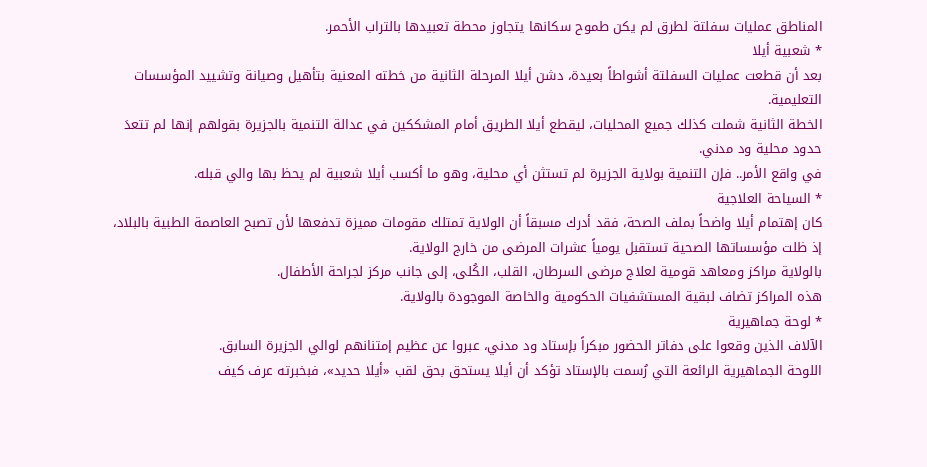المناطق عمليات سفلتة لطرق لم يكن طموح سكانها يتجاوز محطة تعبيدها بالتراب الأحمر.
* شعبية أيلا
بعد أن قطعت عمليات السفلتة أشواطاً بعيدة، دشن أيلا المرحلة الثانية من خطته المعنية بتأهيل وصيانة وتشييد المؤسسات التعليمية.
الخطة الثانية شملت كذلك جميع المحليات، ليقطع أيلا الطريق أمام المشككين في عدالة التنمية بالجزيرة بقولهم إنها لم تتعدَ حدود محلية ود مدني.
في واقع الأمر.. فإن التنمية بولاية الجزيرة لم تستثن أي محلية، وهو ما أكسب أيلا شعبية لم يحظ بها والي قبله.
* السياحة العلاجية
كان إهتمام أيلا واضحاً بملف الصحة، فقد أدرك مسبقاً أن الولاية تمتلك مقومات مميزة تدفعها لأن تصبح العاصمة الطبية بالبلاد، إذ ظلت مؤسساتها الصحية تستقبل يومياً عشرات المرضى من خارج الولاية.
بالولاية مراكز ومعاهد قومية لعلاج مرضى السرطان، القلب، الكُلى، إلى جانب مركز لجراحة الأطفال.
هذه المراكز تضاف لبقية المستشفيات الحكومية والخاصة الموجودة بالولاية.
* لوحة جماهيرية
الآلاف الذين وقعوا على دفاتر الحضور مبكراً بإستاد ود مدني، عبروا عن عظيم إمتنانهم لوالي الجزيرة السابق.
اللوحة الجماهيرية الرائعة التي رُسمت بالإستاد تؤكد أن أيلا يستحق بحق لقب «أيلا حديد»، فبخبرته عرف كيف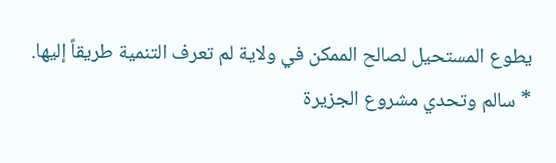يطوع المستحيل لصالح الممكن في ولاية لم تعرف التنمية طريقاً إليها.
* سالم وتحدي مشروع الجزيرة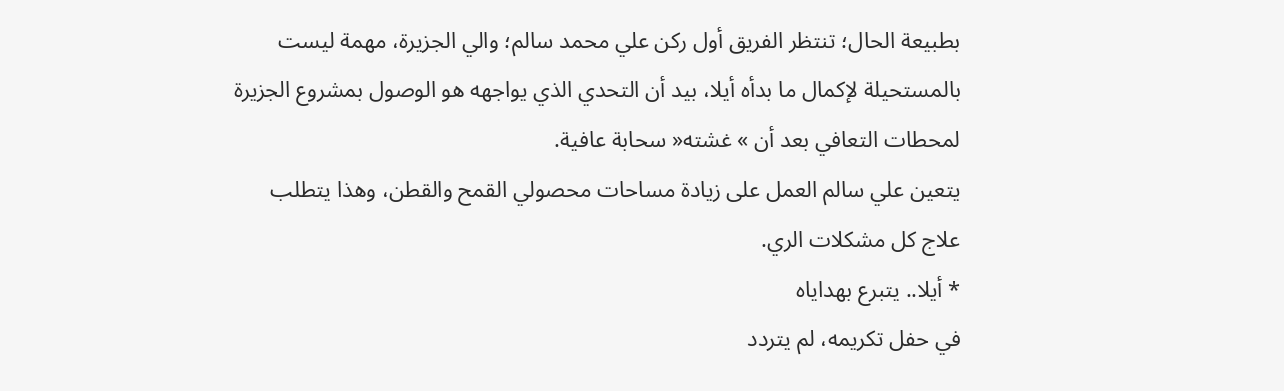بطبيعة الحال؛ تنتظر الفريق أول ركن علي محمد سالم؛ والي الجزيرة، مهمة ليست بالمستحيلة لإكمال ما بدأه أيلا، بيد أن التحدي الذي يواجهه هو الوصول بمشروع الجزيرة لمحطات التعافي بعد أن » غشته« سحابة عافية.
يتعين علي سالم العمل على زيادة مساحات محصولي القمح والقطن، وهذا يتطلب علاج كل مشكلات الري.
* أيلا.. يتبرع بهداياه
في حفل تكريمه، لم يتردد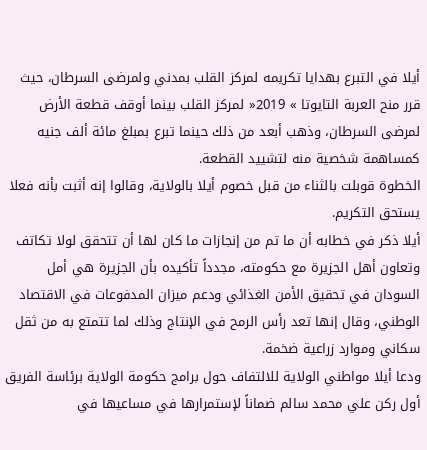أيلا في التبرع بهدايا تكريمه لمركز القلب بمدني ولمرضى السرطان، حيث قرر منح العربة التايوتا » 2019« لمركز القلب بينما أوقف قطعة الأرض لمرضى السرطان، وذهب أبعد من ذلك حينما تبرع بمبلغ مائة ألف جنيه كمساهمة شخصية منه لتشييد القطعة.
الخطوة قوبلت بالثناء من قبل خصوم أيلا بالولاية، وقالوا إنه أثبت بأنه فعلا يستحق التكريم.
أيلا ذكر في خطابه أن ما تم من إنجازات ما كان لها أن تتحقق لولا تكاتف وتعاون أهل الجزيرة مع حكومته، مجدداً تأكيده بأن الجزيرة هي أمل السودان في تحقيق الأمن الغذائي ودعم ميزان المدفوعات في الاقتصاد الوطني، وقال إنها تعد رأس الرمح في الإنتاج وذلك لما تتمتع به من ثقل سكاني وموارد زراعية ضخمة.
ودعا أيلا مواطني الولاية للالتفاف حول برامج حكومة الولاية برئاسة الفريق أول ركن علي محمد سالم ضماناً لإستمرارها في مساعيها في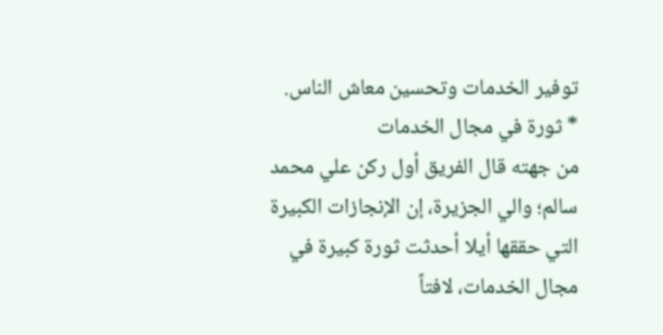توفير الخدمات وتحسين معاش الناس.
* ثورة في مجال الخدمات
من جهته قال الفريق أول ركن علي محمد سالم؛ والي الجزيرة، إن الإنجازات الكبيرة التي حققها أيلا أحدثت ثورة كبيرة في مجال الخدمات، لافتاً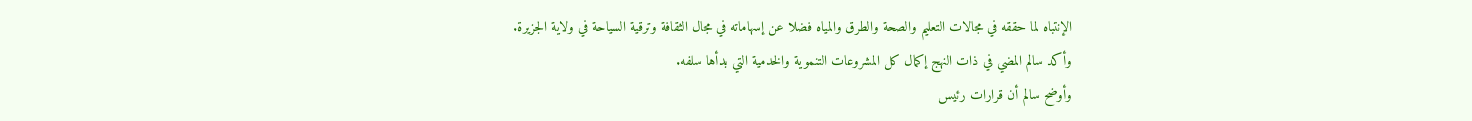الإنتباه لما حققه في مجالات التعليم والصحة والطرق والمياه فضلا عن إسهاماته في مجال الثقافة وترقية السياحة في ولاية الجزيرة.
وأكد سالم المضي في ذات النهج إكمال كل المشروعات التنموية والخدمية التي بدأها سلفه.
وأوضح سالم أن قرارات رئيس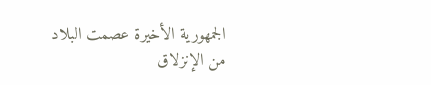الجمهورية الأخيرة عصمت البلاد من الإنزلاق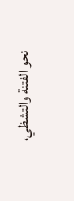نحو الفتنة والتشظي،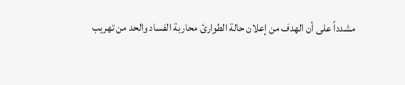مشدداً على أن الهدف من إعلان حالة الطوارئ محاربة الفساد والحد من تهريب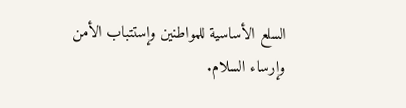السلع الأساسية للمواطنين وإستتباب الأمن وإرساء السلام.